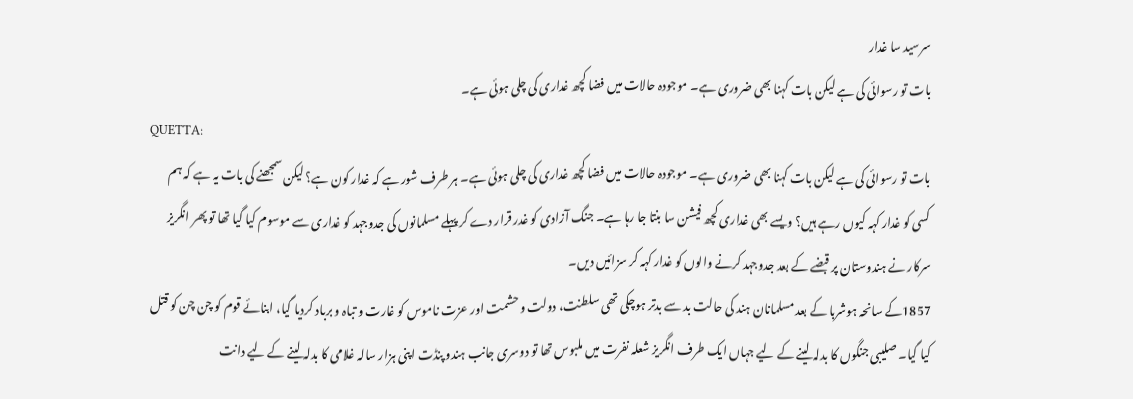سرسید سا غدار
بات تو رسوائی کی ہے لیکن بات کہنا بھی ضروری ہے۔ موجودہ حالات میں فضا کچھ غداری کی چلی ہوئی ہے۔
QUETTA:
بات تو رسوائی کی ہے لیکن بات کہنا بھی ضروری ہے۔ موجودہ حالات میں فضا کچھ غداری کی چلی ہوئی ہے۔ ہر طرف شور ہے کہ غدار کون ہے؟ لیکن سمجھنے کی بات یہ ہے کہ ہم کسی کو غدار کہہ کیوں رہے ہیں؟ ویسے بھی غداری کچھ فیشن سا بنتا جا رہا ہے۔ جنگ آزادی کو غدر قرار دے کر پہلے مسلمانوں کی جدوجہد کو غداری سے موسوم کیا گیا تھا تو پھر انگریز سرکار نے ہندوستان پر قبضے کے بعد جدوجہد کرنے والوں کو غدار کہہ کر سزائیں دیں۔
1857کے سانحہ ہوشربا کے بعد مسلمانان ہند کی حالت بد سے بدتر ہوچکی تھی سلطنت، دولت و حشمت اور عزت ناموس کو غارت و تباہ و برباد کردیا گیا، ابنائے قوم کو چن چن کو قتل کیا گیا۔ صلیبی جنگوں کا بدلہ لینے کے لیے جہاں ایک طرف انگریز شعلہ نفرت میں ملبوس تھا تو دوسری جانب ہندو پنڈت اپنی ہزار سالہ غلامی کا بدلہ لینے کے لیے دانت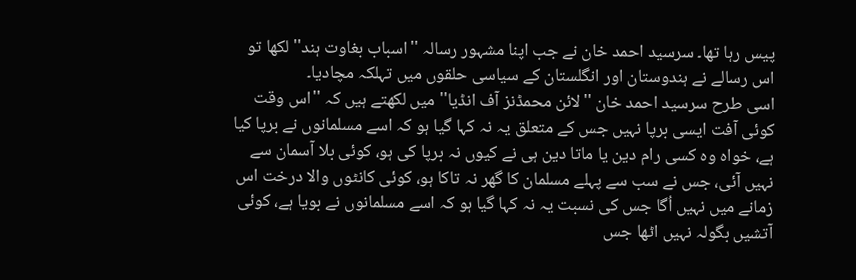پیس رہا تھا۔ سرسید احمد خان نے جب اپنا مشہور رسالہ ''اسباب بغاوت ہند'' لکھا تو اس رسالے نے ہندوستان اور انگلستان کے سیاسی حلقوں میں تہلکہ مچادیا۔
اسی طرح سرسید احمد خان ''لائن محمڈنز آف انڈیا'' میں لکھتے ہیں کہ ''اس وقت کوئی آفت ایسی برپا نہیں جس کے متعلق یہ نہ کہا گیا ہو کہ اسے مسلمانوں نے برپا کیا ہے، خواہ وہ کسی رام دین یا ماتا دین ہی نے کیوں نہ برپا کی ہو، کوئی بلا آسمان سے نہیں آئی، جس نے سب سے پہلے مسلمان کا گھر نہ تاکا ہو، کوئی کانٹوں والا درخت اس زمانے میں نہیں اُگا جس کی نسبت یہ نہ کہا گیا ہو کہ اسے مسلمانوں نے بویا ہے، کوئی آتشیں بگولہ نہیں اٹھا جس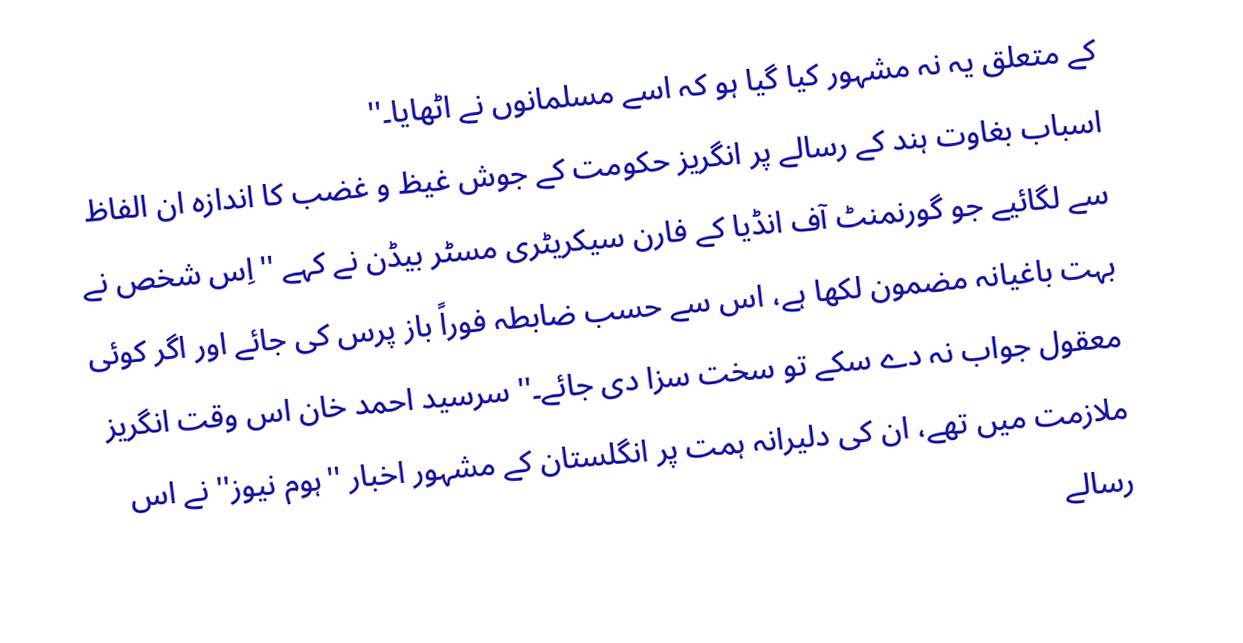کے متعلق یہ نہ مشہور کیا گیا ہو کہ اسے مسلمانوں نے اٹھایا۔''
اسباب بغاوت ہند کے رسالے پر انگریز حکومت کے جوش غیظ و غضب کا اندازہ ان الفاظ سے لگائیے جو گورنمنٹ آف انڈیا کے فارن سیکریٹری مسٹر بیڈن نے کہے ''اِس شخص نے بہت باغیانہ مضمون لکھا ہے، اس سے حسب ضابطہ فوراً باز پرس کی جائے اور اگر کوئی معقول جواب نہ دے سکے تو سخت سزا دی جائے۔'' سرسید احمد خان اس وقت انگریز ملازمت میں تھے، ان کی دلیرانہ ہمت پر انگلستان کے مشہور اخبار ''ہوم نیوز'' نے اس رسالے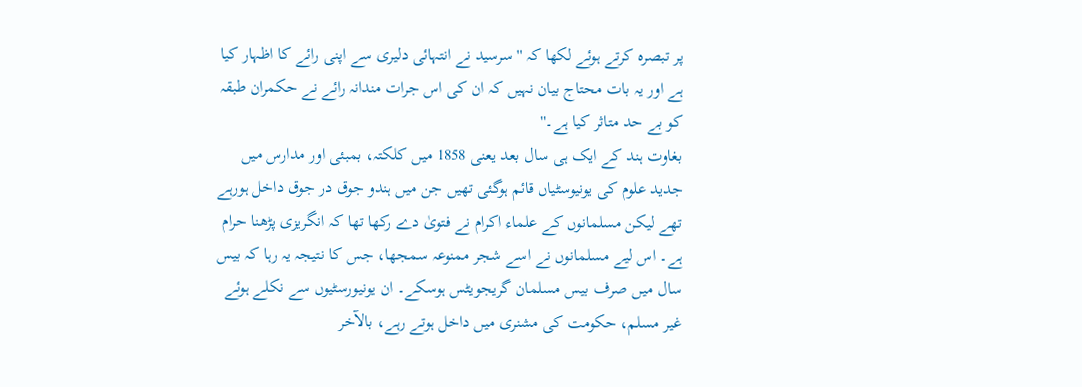پر تبصرہ کرتے ہوئے لکھا کہ ''سرسید نے انتہائی دلیری سے اپنی رائے کا اظہار کیا ہے اور یہ بات محتاج بیان نہیں کہ ان کی اس جرات مندانہ رائے نے حکمران طبقہ کو بے حد متاثر کیا ہے۔''
بغاوت ہند کے ایک ہی سال بعد یعنی 1858 میں کلکتہ، بمبئی اور مدارس میں جدید علوم کی یونیوسٹیاں قائم ہوگئی تھیں جن میں ہندو جوق در جوق داخل ہورہے تھے لیکن مسلمانوں کے علماء اکرام نے فتویٰ دے رکھا تھا کہ انگریزی پڑھنا حرام ہے۔ اس لیے مسلمانوں نے اسے شجر ممنوعہ سمجھا، جس کا نتیجہ یہ رہا کہ بیس سال میں صرف بیس مسلمان گریجویٹس ہوسکے۔ ان یونیورسٹیوں سے نکلے ہوئے غیر مسلم، حکومت کی مشنری میں داخل ہوتے رہے، بالآخر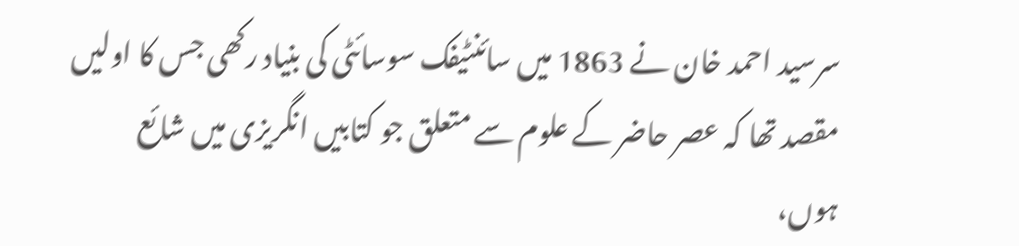سرسید احمد خان نے 1863 میں سائنٹیفک سوسائٹی کی بنیاد رکھی جس کا اولیں مقصد تھا کہ عصر حاضر کے علوم سے متعلق جو کتابیں انگریزی میں شائع ہوں،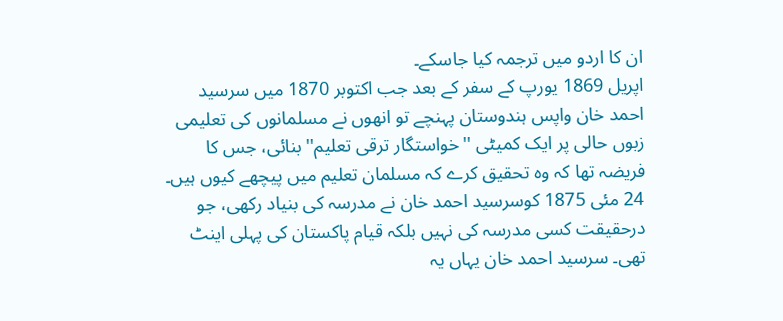ان کا اردو میں ترجمہ کیا جاسکے۔
اپریل 1869 یورپ کے سفر کے بعد جب اکتوبر 1870 میں سرسید احمد خان واپس ہندوستان پہنچے تو انھوں نے مسلمانوں کی تعلیمی زبوں حالی پر ایک کمیٹی ''خواستگار ترقی تعلیم'' بنائی، جس کا فریضہ تھا کہ وہ تحقیق کرے کہ مسلمان تعلیم میں پیچھے کیوں ہیں۔ 24 مئی 1875 کوسرسید احمد خان نے مدرسہ کی بنیاد رکھی، جو درحقیقت کسی مدرسہ کی نہیں بلکہ قیام پاکستان کی پہلی اینٹ تھی۔ سرسید احمد خان یہاں یہ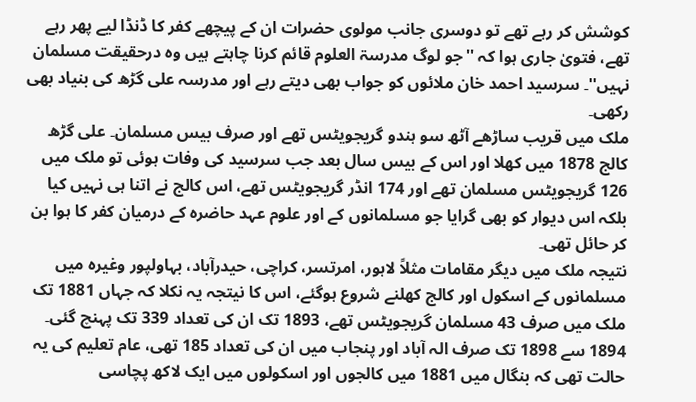کوشش کر رہے تھے تو دوسری جانب مولوی حضرات ان کے پیچھے کفر کا ڈنڈا لیے پھر رہے تھے، فتویٰ جاری ہوا کہ ''جو لوگ مدرسۃ العلوم قائم کرنا چاہتے ہیں وہ درحقیقت مسلمان نہیں''۔ سرسید احمد خان ملائوں کو جواب بھی دیتے رہے اور مدرسہ علی گڑھ کی بنیاد بھی رکھی۔
ملک میں قریب ساڑھے آٹھ سو ہندو گریجویٹس تھے اور صرف بیس مسلمان۔ علی گڑھ کالج 1878 میں کھلا اور اس کے بیس سال بعد جب سرسید کی وفات ہوئی تو ملک میں 126 گریجویٹس مسلمان تھے اور 174 انڈر گریجویٹس تھے، اس کالج نے اتنا ہی نہیں کیا بلکہ اس دیوار کو بھی گرایا جو مسلمانوں کے اور علوم عہد حاضرہ کے درمیان کفر کا ہوا بن کر حائل تھی۔
نتیجہ ملک میں دیگر مقامات مثلاً لاہور، امرتسر، کراچی، حیدرآباد، بہاولپور وغیرہ میں مسلمانوں کے اسکول اور کالج کھلنے شروع ہوگئے، اس کا نیتجہ یہ نکلا کہ جہاں 1881 تک ملک میں صرف 43 مسلمان گریجویٹس تھے، 1893 تک ان کی تعداد 339 تک پہنچ گئی۔ 1894 سے 1898 تک صرف الہ آباد اور پنجاب میں ان کی تعداد 185 تھی، عام تعلیم کی یہ حالت تھی کہ بنگال میں 1881 میں کالجوں اور اسکولوں میں ایک لاکھ پچاسی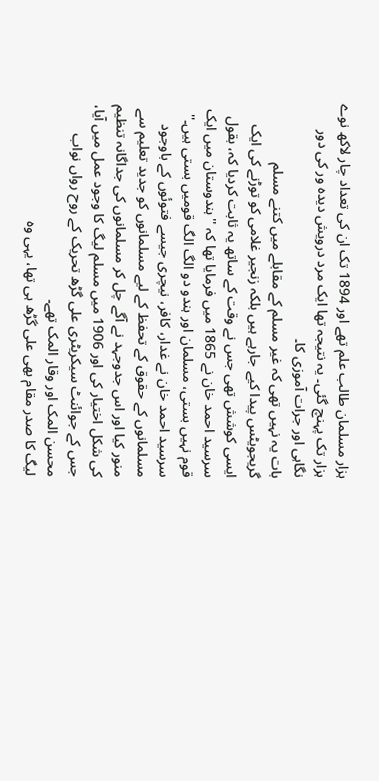ہزار مسلمان طالب علم تھے اور 1894 تک ان کی تعداد چار لاکھ نوے ہزار تک پہنچ گئی۔ یہ نتیجہ تھا ایک مرد درویش دیدہ ور کی دور نگاہی اور جرات آموزی کا۔
بات یہ نہیں تھی کہ غیر مسلم کے مقابلے میں کتنے مسلم گریجویٹس پیدا کیے جارہے ہیں بلکہ زنجیر غلامی کو توڑنے کی ایک ایسی کوشش تھی جس نے وقت کے ساتھ یہ ثابت کردیا کہ، بقول سرسید احمد خان نے 1865 میں فرمایا تھا کہ ''ہندوستان میں ایک قوم نہیں بستی، مسلمان اور ہندو دو الگ الگ قومیں بستی ہیں۔'' سرسید احمد خان نے غدار، کافر، نیچری جیسے فتوئوں کے باوجود مسلمانوں کے حقوق کے تحفظ کے لیے مسلمانوں کو جدید تعلیم سے منور کیا اور اس جدوجہد نے آگے چل کر مسلمانوں کی جداگانہ تنظیم کی شکل اختیار کی اور 1906 میں مسلم لیگ کا وجود عمل میں آیا، جس کے جوائنٹ سیکریٹری علی گڑھ تحریک کے روح رواں نواب محسن المک اور وقار المک تھے۔
لیگ کا صدر مقام بھی علی گڑھ ہی تھا، یہی وہ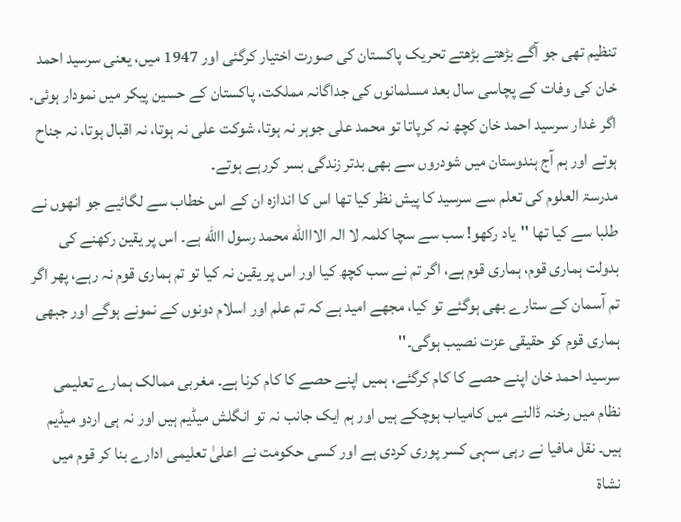تنظیم تھی جو آگے بڑھتے بڑھتے تحریک پاکستان کی صورت اختیار کرگئی اور 1947 میں، یعنی سرسید احمد خان کی وفات کے پچاسی سال بعد مسلمانوں کی جداگانہ مملکت، پاکستان کے حسین پیکر میں نمودار ہوئی۔ اگر غدار سرسید احمد خان کچھ نہ کرپاتا تو محمد علی جوہر نہ ہوتا، شوکت علی نہ ہوتا، نہ اقبال ہوتا، نہ جناح ہوتے اور ہم آج ہندوستان میں شودروں سے بھی بدتر زندگی بسر کررہے ہوتے۔
مدرسۃ العلوم کی تعلم سے سرسید کا پیش نظر کیا تھا اس کا اندازہ ان کے اس خطاب سے لگائیے جو انھوں نے طلبا سے کیا تھا ''یاد رکھو! سب سے سچا کلمہ لا الہ الااالله محمد رسول االله ہے۔ اس پر یقین رکھنے کی بدولت ہماری قوم، ہماری قوم ہے، اگر تم نے سب کچھ کیا اور اس پر یقین نہ کیا تو تم ہماری قوم نہ رہے، پھر اگر تم آسمان کے ستارے بھی ہوگئے تو کیا، مجھے امید ہے کہ تم علم اور اسلام دونوں کے نمونے ہوگے اور جبھی ہماری قوم کو حقیقی عزت نصیب ہوگی۔''
سرسید احمد خان اپنے حصے کا کام کرگئے، ہمیں اپنے حصے کا کام کرنا ہے۔ مغربی ممالک ہمارے تعلیمی نظام میں رخنہ ڈالنے میں کامیاب ہوچکے ہیں اور ہم ایک جانب نہ تو انگلش میڈیم ہیں اور نہ ہی اردو میڈیم ہیں۔ نقل مافیا نے رہی سہی کسر پوری کردی ہے اور کسی حکومت نے اعلیٰ تعلیمی ادارے بنا کر قوم میں نشاۃ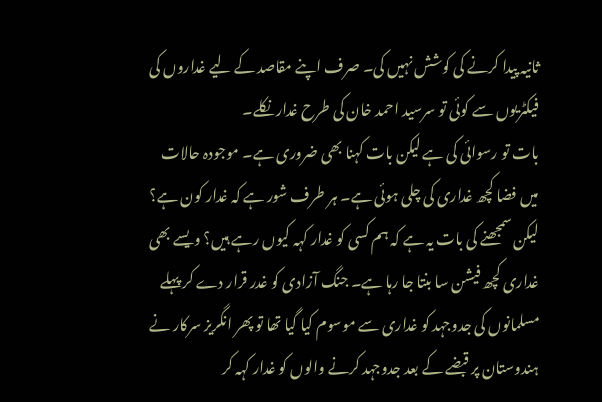ثانیہ پیدا کرنے کی کوشش نہیں کی۔ صرف اپنے مقاصد کے لیے غداروں کی فیکٹریوں سے کوئی تو سرسید احمد خان کی طرح غدار نکلے۔
بات تو رسوائی کی ہے لیکن بات کہنا بھی ضروری ہے۔ موجودہ حالات میں فضا کچھ غداری کی چلی ہوئی ہے۔ ہر طرف شور ہے کہ غدار کون ہے؟ لیکن سمجھنے کی بات یہ ہے کہ ہم کسی کو غدار کہہ کیوں رہے ہیں؟ ویسے بھی غداری کچھ فیشن سا بنتا جا رہا ہے۔ جنگ آزادی کو غدر قرار دے کر پہلے مسلمانوں کی جدوجہد کو غداری سے موسوم کیا گیا تھا تو پھر انگریز سرکار نے ہندوستان پر قبضے کے بعد جدوجہد کرنے والوں کو غدار کہہ کر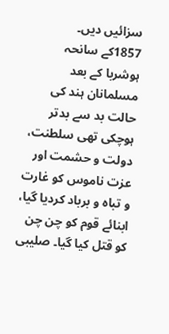سزائیں دیں۔
1857کے سانحہ ہوشربا کے بعد مسلمانان ہند کی حالت بد سے بدتر ہوچکی تھی سلطنت، دولت و حشمت اور عزت ناموس کو غارت و تباہ و برباد کردیا گیا، ابنائے قوم کو چن چن کو قتل کیا گیا۔ صلیبی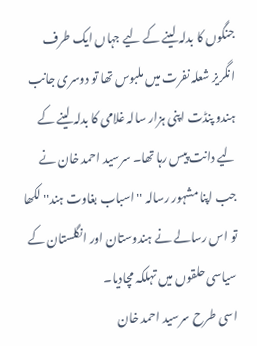جنگوں کا بدلہ لینے کے لیے جہاں ایک طرف انگریز شعلہ نفرت میں ملبوس تھا تو دوسری جانب ہندو پنڈت اپنی ہزار سالہ غلامی کا بدلہ لینے کے لیے دانت پیس رہا تھا۔ سرسید احمد خان نے جب اپنا مشہور رسالہ ''اسباب بغاوت ہند'' لکھا تو اس رسالے نے ہندوستان اور انگلستان کے سیاسی حلقوں میں تہلکہ مچادیا۔
اسی طرح سرسید احمد خان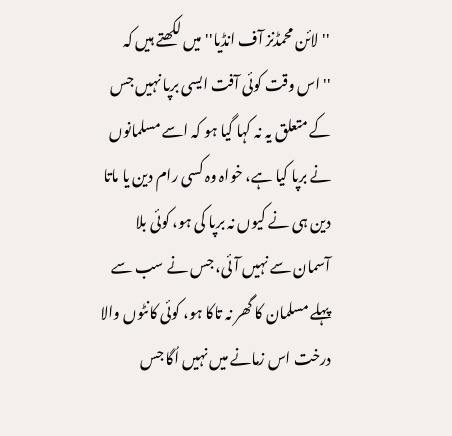''لائن محمڈنز آف انڈیا'' میں لکھتے ہیں کہ ''اس وقت کوئی آفت ایسی برپا نہیں جس کے متعلق یہ نہ کہا گیا ہو کہ اسے مسلمانوں نے برپا کیا ہے، خواہ وہ کسی رام دین یا ماتا دین ہی نے کیوں نہ برپا کی ہو، کوئی بلا آسمان سے نہیں آئی، جس نے سب سے پہلے مسلمان کا گھر نہ تاکا ہو، کوئی کانٹوں والا درخت اس زمانے میں نہیں اُگا جس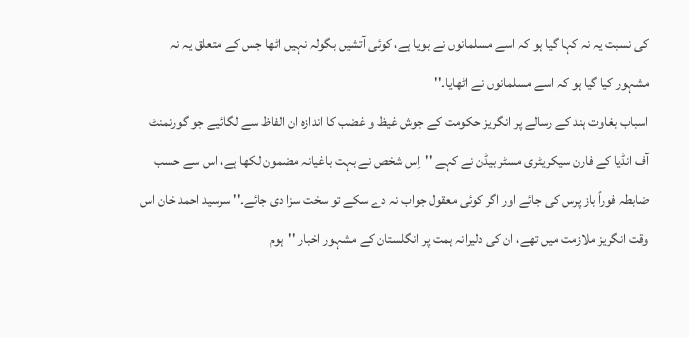کی نسبت یہ نہ کہا گیا ہو کہ اسے مسلمانوں نے بویا ہے، کوئی آتشیں بگولہ نہیں اٹھا جس کے متعلق یہ نہ مشہور کیا گیا ہو کہ اسے مسلمانوں نے اٹھایا۔''
اسباب بغاوت ہند کے رسالے پر انگریز حکومت کے جوش غیظ و غضب کا اندازہ ان الفاظ سے لگائیے جو گورنمنٹ آف انڈیا کے فارن سیکریٹری مسٹر بیڈن نے کہے ''اِس شخص نے بہت باغیانہ مضمون لکھا ہے، اس سے حسب ضابطہ فوراً باز پرس کی جائے اور اگر کوئی معقول جواب نہ دے سکے تو سخت سزا دی جائے۔'' سرسید احمد خان اس وقت انگریز ملازمت میں تھے، ان کی دلیرانہ ہمت پر انگلستان کے مشہور اخبار ''ہوم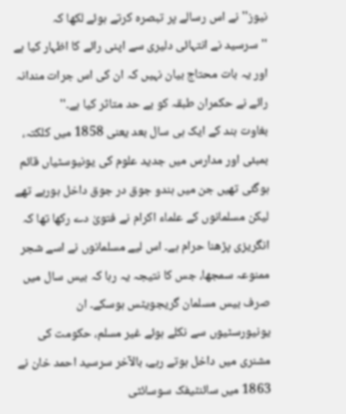نیوز'' نے اس رسالے پر تبصرہ کرتے ہوئے لکھا کہ ''سرسید نے انتہائی دلیری سے اپنی رائے کا اظہار کیا ہے اور یہ بات محتاج بیان نہیں کہ ان کی اس جرات مندانہ رائے نے حکمران طبقہ کو بے حد متاثر کیا ہے۔''
بغاوت ہند کے ایک ہی سال بعد یعنی 1858 میں کلکتہ، بمبئی اور مدارس میں جدید علوم کی یونیوسٹیاں قائم ہوگئی تھیں جن میں ہندو جوق در جوق داخل ہورہے تھے لیکن مسلمانوں کے علماء اکرام نے فتویٰ دے رکھا تھا کہ انگریزی پڑھنا حرام ہے۔ اس لیے مسلمانوں نے اسے شجر ممنوعہ سمجھا، جس کا نتیجہ یہ رہا کہ بیس سال میں صرف بیس مسلمان گریجویٹس ہوسکے۔ ان یونیورسٹیوں سے نکلے ہوئے غیر مسلم، حکومت کی مشنری میں داخل ہوتے رہے، بالآخر سرسید احمد خان نے 1863 میں سائنٹیفک سوسائٹی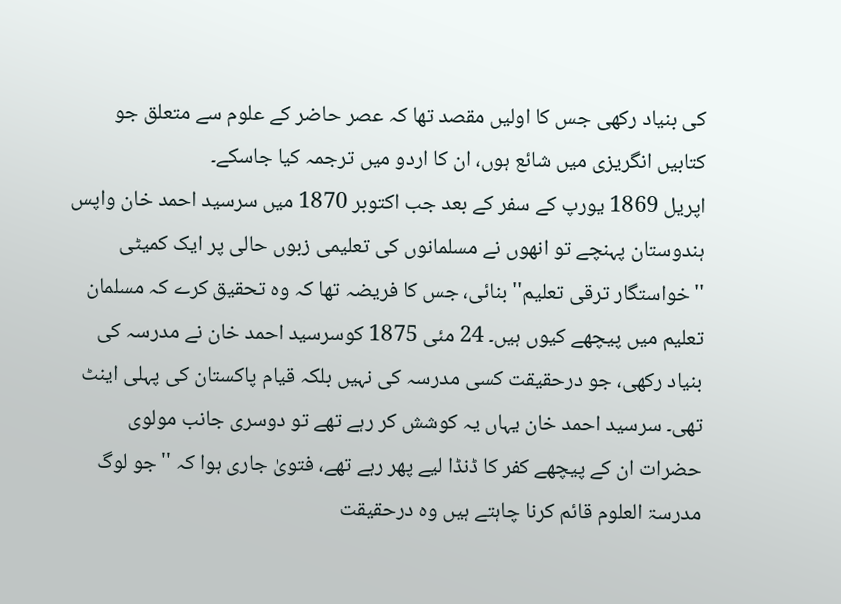کی بنیاد رکھی جس کا اولیں مقصد تھا کہ عصر حاضر کے علوم سے متعلق جو کتابیں انگریزی میں شائع ہوں، ان کا اردو میں ترجمہ کیا جاسکے۔
اپریل 1869 یورپ کے سفر کے بعد جب اکتوبر 1870 میں سرسید احمد خان واپس ہندوستان پہنچے تو انھوں نے مسلمانوں کی تعلیمی زبوں حالی پر ایک کمیٹی ''خواستگار ترقی تعلیم'' بنائی، جس کا فریضہ تھا کہ وہ تحقیق کرے کہ مسلمان تعلیم میں پیچھے کیوں ہیں۔ 24 مئی 1875 کوسرسید احمد خان نے مدرسہ کی بنیاد رکھی، جو درحقیقت کسی مدرسہ کی نہیں بلکہ قیام پاکستان کی پہلی اینٹ تھی۔ سرسید احمد خان یہاں یہ کوشش کر رہے تھے تو دوسری جانب مولوی حضرات ان کے پیچھے کفر کا ڈنڈا لیے پھر رہے تھے، فتویٰ جاری ہوا کہ ''جو لوگ مدرسۃ العلوم قائم کرنا چاہتے ہیں وہ درحقیقت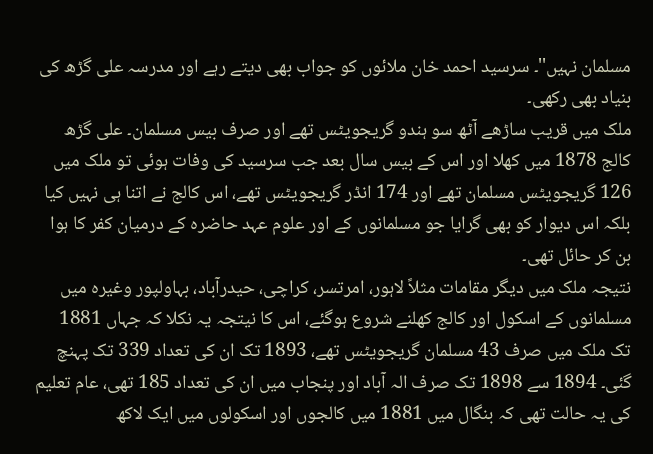مسلمان نہیں''۔ سرسید احمد خان ملائوں کو جواب بھی دیتے رہے اور مدرسہ علی گڑھ کی بنیاد بھی رکھی۔
ملک میں قریب ساڑھے آٹھ سو ہندو گریجویٹس تھے اور صرف بیس مسلمان۔ علی گڑھ کالج 1878 میں کھلا اور اس کے بیس سال بعد جب سرسید کی وفات ہوئی تو ملک میں 126 گریجویٹس مسلمان تھے اور 174 انڈر گریجویٹس تھے، اس کالج نے اتنا ہی نہیں کیا بلکہ اس دیوار کو بھی گرایا جو مسلمانوں کے اور علوم عہد حاضرہ کے درمیان کفر کا ہوا بن کر حائل تھی۔
نتیجہ ملک میں دیگر مقامات مثلاً لاہور، امرتسر، کراچی، حیدرآباد، بہاولپور وغیرہ میں مسلمانوں کے اسکول اور کالج کھلنے شروع ہوگئے، اس کا نیتجہ یہ نکلا کہ جہاں 1881 تک ملک میں صرف 43 مسلمان گریجویٹس تھے، 1893 تک ان کی تعداد 339 تک پہنچ گئی۔ 1894 سے 1898 تک صرف الہ آباد اور پنجاب میں ان کی تعداد 185 تھی، عام تعلیم کی یہ حالت تھی کہ بنگال میں 1881 میں کالجوں اور اسکولوں میں ایک لاکھ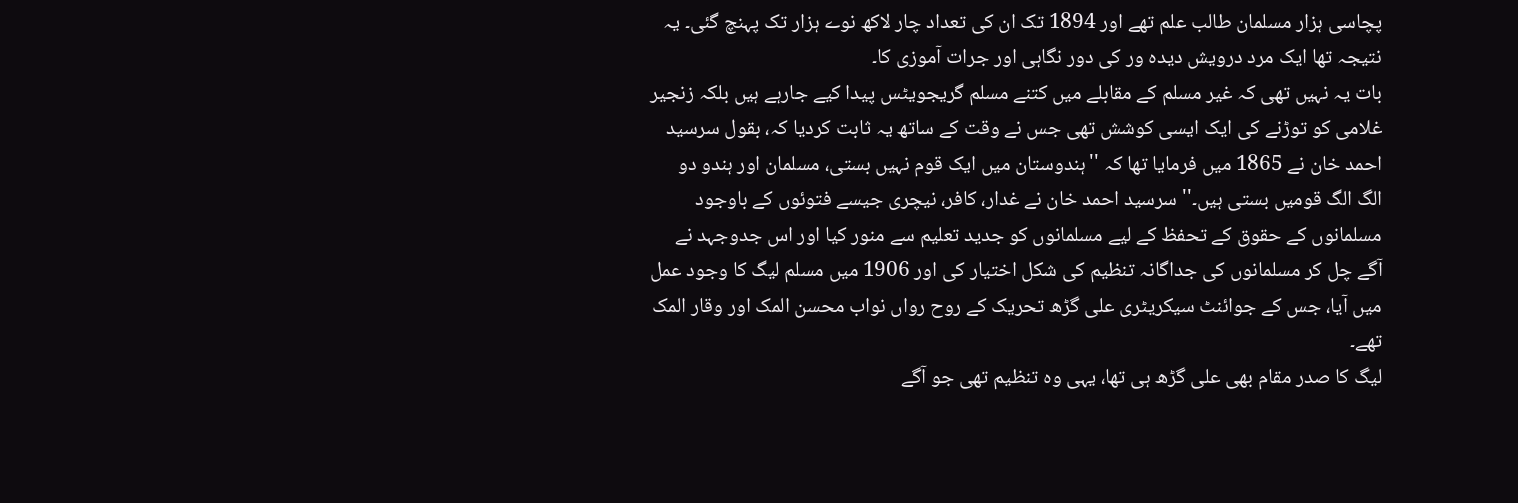پچاسی ہزار مسلمان طالب علم تھے اور 1894 تک ان کی تعداد چار لاکھ نوے ہزار تک پہنچ گئی۔ یہ نتیجہ تھا ایک مرد درویش دیدہ ور کی دور نگاہی اور جرات آموزی کا۔
بات یہ نہیں تھی کہ غیر مسلم کے مقابلے میں کتنے مسلم گریجویٹس پیدا کیے جارہے ہیں بلکہ زنجیر غلامی کو توڑنے کی ایک ایسی کوشش تھی جس نے وقت کے ساتھ یہ ثابت کردیا کہ، بقول سرسید احمد خان نے 1865 میں فرمایا تھا کہ ''ہندوستان میں ایک قوم نہیں بستی، مسلمان اور ہندو دو الگ الگ قومیں بستی ہیں۔'' سرسید احمد خان نے غدار، کافر، نیچری جیسے فتوئوں کے باوجود مسلمانوں کے حقوق کے تحفظ کے لیے مسلمانوں کو جدید تعلیم سے منور کیا اور اس جدوجہد نے آگے چل کر مسلمانوں کی جداگانہ تنظیم کی شکل اختیار کی اور 1906 میں مسلم لیگ کا وجود عمل میں آیا، جس کے جوائنٹ سیکریٹری علی گڑھ تحریک کے روح رواں نواب محسن المک اور وقار المک تھے۔
لیگ کا صدر مقام بھی علی گڑھ ہی تھا، یہی وہ تنظیم تھی جو آگے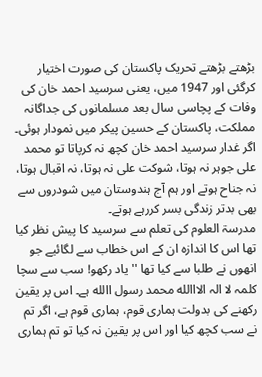بڑھتے بڑھتے تحریک پاکستان کی صورت اختیار کرگئی اور 1947 میں، یعنی سرسید احمد خان کی وفات کے پچاسی سال بعد مسلمانوں کی جداگانہ مملکت، پاکستان کے حسین پیکر میں نمودار ہوئی۔ اگر غدار سرسید احمد خان کچھ نہ کرپاتا تو محمد علی جوہر نہ ہوتا، شوکت علی نہ ہوتا، نہ اقبال ہوتا، نہ جناح ہوتے اور ہم آج ہندوستان میں شودروں سے بھی بدتر زندگی بسر کررہے ہوتے۔
مدرسۃ العلوم کی تعلم سے سرسید کا پیش نظر کیا تھا اس کا اندازہ ان کے اس خطاب سے لگائیے جو انھوں نے طلبا سے کیا تھا ''یاد رکھو! سب سے سچا کلمہ لا الہ الااالله محمد رسول االله ہے۔ اس پر یقین رکھنے کی بدولت ہماری قوم، ہماری قوم ہے، اگر تم نے سب کچھ کیا اور اس پر یقین نہ کیا تو تم ہماری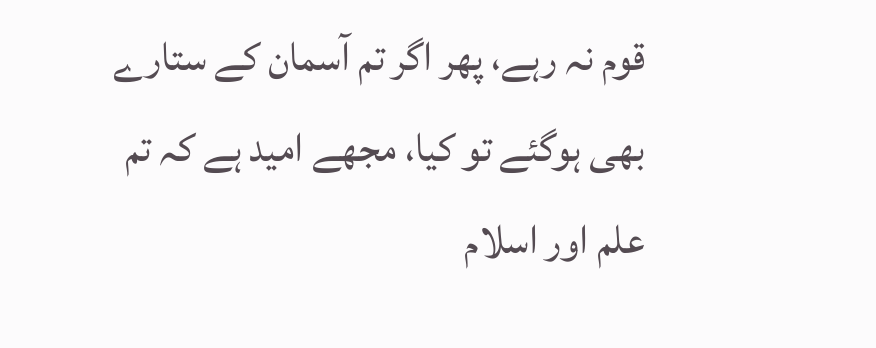قوم نہ رہے، پھر اگر تم آسمان کے ستارے بھی ہوگئے تو کیا، مجھے امید ہے کہ تم علم اور اسلام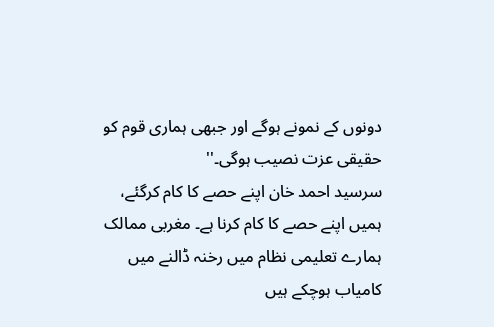دونوں کے نمونے ہوگے اور جبھی ہماری قوم کو حقیقی عزت نصیب ہوگی۔''
سرسید احمد خان اپنے حصے کا کام کرگئے، ہمیں اپنے حصے کا کام کرنا ہے۔ مغربی ممالک ہمارے تعلیمی نظام میں رخنہ ڈالنے میں کامیاب ہوچکے ہیں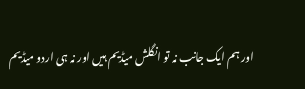اور ہم ایک جانب نہ تو انگلش میڈیم ہیں اور نہ ہی اردو میڈیم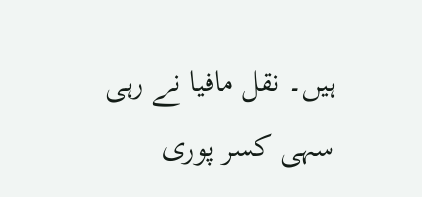ہیں۔ نقل مافیا نے رہی سہی کسر پوری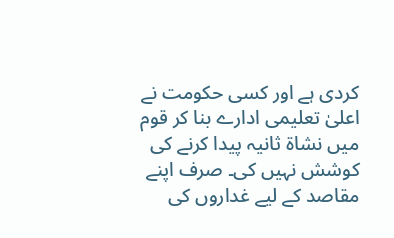کردی ہے اور کسی حکومت نے اعلیٰ تعلیمی ادارے بنا کر قوم میں نشاۃ ثانیہ پیدا کرنے کی کوشش نہیں کی۔ صرف اپنے مقاصد کے لیے غداروں کی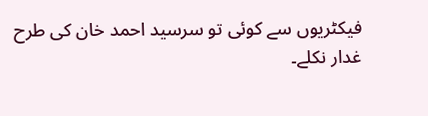فیکٹریوں سے کوئی تو سرسید احمد خان کی طرح غدار نکلے۔